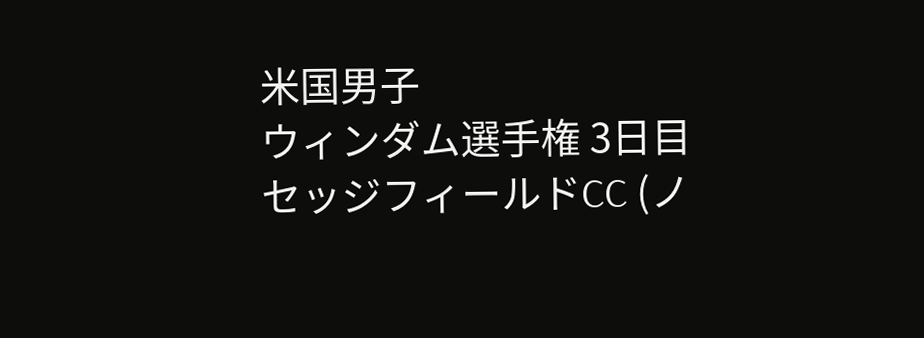米国男子
ウィンダム選手権 3日目
セッジフィールドCC (ノ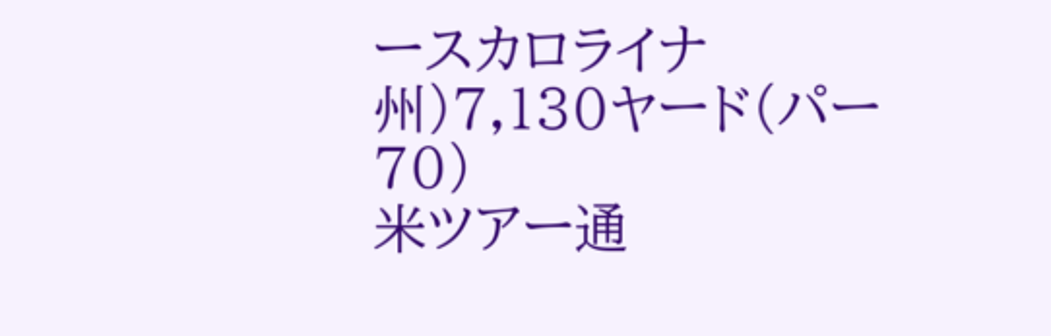ースカロライナ州)7,130ヤード(パー70)
米ツアー通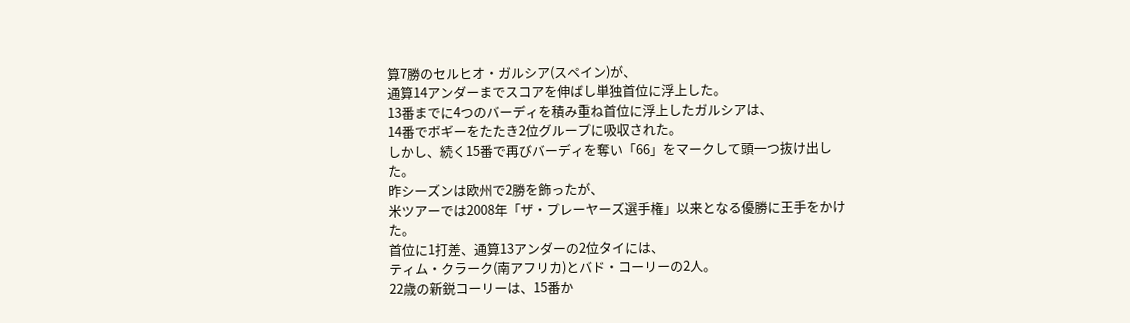算7勝のセルヒオ・ガルシア(スペイン)が、
通算14アンダーまでスコアを伸ばし単独首位に浮上した。
13番までに4つのバーディを積み重ね首位に浮上したガルシアは、
14番でボギーをたたき2位グループに吸収された。
しかし、続く15番で再びバーディを奪い「66」をマークして頭一つ抜け出した。
昨シーズンは欧州で2勝を飾ったが、
米ツアーでは2008年「ザ・プレーヤーズ選手権」以来となる優勝に王手をかけた。
首位に1打差、通算13アンダーの2位タイには、
ティム・クラーク(南アフリカ)とバド・コーリーの2人。
22歳の新鋭コーリーは、15番か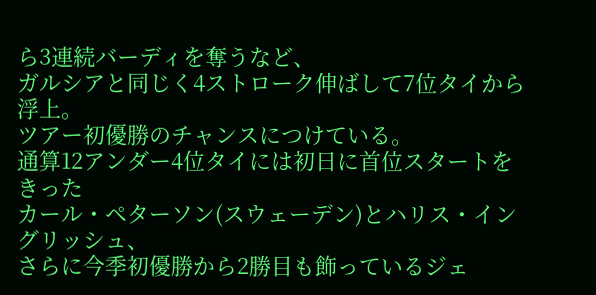ら3連続バーディを奪うなど、
ガルシアと同じく4ストローク伸ばして7位タイから浮上。
ツアー初優勝のチャンスにつけている。
通算12アンダー4位タイには初日に首位スタートをきった
カール・ペターソン(スウェーデン)とハリス・イングリッシュ、
さらに今季初優勝から2勝目も飾っているジェ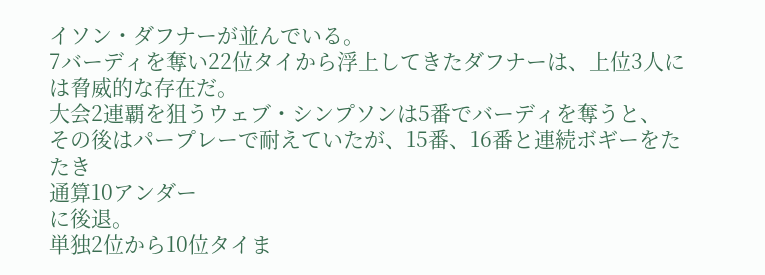イソン・ダフナーが並んでいる。
7バーディを奪い22位タイから浮上してきたダフナーは、上位3人には脅威的な存在だ。
大会2連覇を狙うウェブ・シンプソンは5番でバーディを奪うと、
その後はパープレーで耐えていたが、15番、16番と連続ボギーをたたき
通算10アンダー
に後退。
単独2位から10位タイま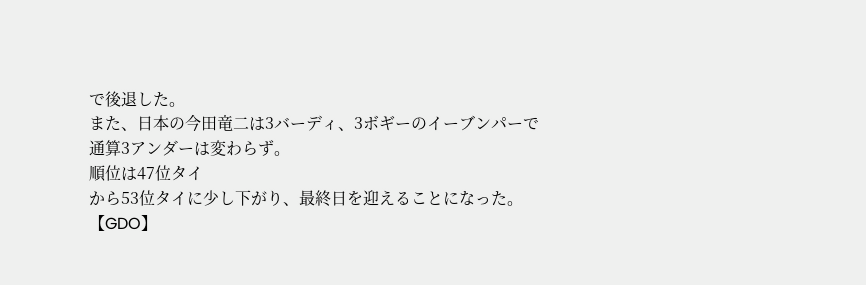で後退した。
また、日本の今田竜二は3バーディ、3ボギーのイーブンパーで
通算3アンダーは変わらず。
順位は47位タイ
から53位タイに少し下がり、最終日を迎えることになった。
【GDO】